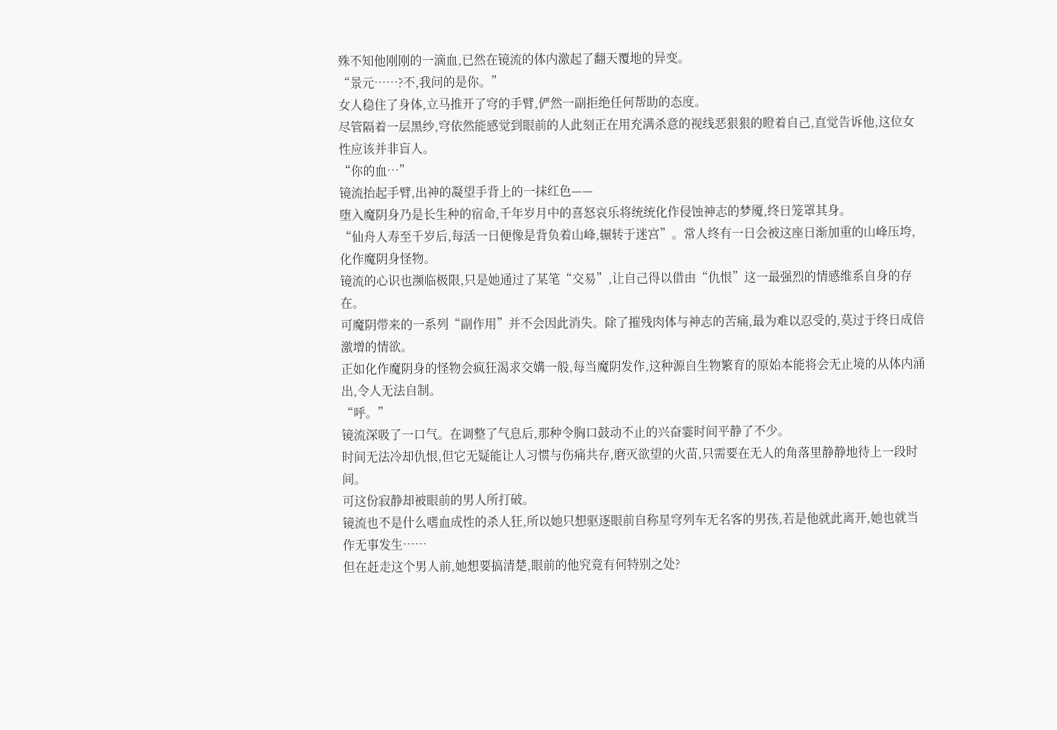殊不知他刚刚的一滴血,已然在镜流的体内激起了翻天覆地的异变。
“景元……?不,我问的是你。”
女人稳住了身体,立马推开了穹的手臂,俨然一副拒绝任何帮助的态度。
尽管隔着一层黑纱,穹依然能感觉到眼前的人此刻正在用充满杀意的视线恶狠狠的瞪着自己,直觉告诉他,这位女性应该并非盲人。
“你的血…”
镜流抬起手臂,出神的凝望手背上的一抹红色——
堕入魔阴身乃是长生种的宿命,千年岁月中的喜怒哀乐将统统化作侵蚀神志的梦魇,终日笼罩其身。
“仙舟人寿至千岁后,每活一日便像是背负着山峰,辗转于迷宫”。常人终有一日会被这座日渐加重的山峰压垮,化作魔阴身怪物。
镜流的心识也濒临极限,只是她通过了某笔“交易”,让自己得以借由“仇恨”这一最强烈的情感维系自身的存在。
可魔阴带来的一系列“副作用”并不会因此消失。除了摧残肉体与神志的苦痛,最为难以忍受的,莫过于终日成倍激增的情欲。
正如化作魔阴身的怪物会疯狂渴求交媾一般,每当魔阴发作,这种源自生物繁育的原始本能将会无止境的从体内涌出,令人无法自制。
“呼。”
镜流深吸了一口气。在调整了气息后,那种令胸口鼓动不止的兴奋霎时间平静了不少。
时间无法冷却仇恨,但它无疑能让人习惯与伤痛共存,磨灭欲望的火苗,只需要在无人的角落里静静地待上一段时间。
可这份寂静却被眼前的男人所打破。
镜流也不是什么嗜血成性的杀人狂,所以她只想驱逐眼前自称星穹列车无名客的男孩,若是他就此离开,她也就当作无事发生……
但在赶走这个男人前,她想要搞清楚,眼前的他究竟有何特别之处?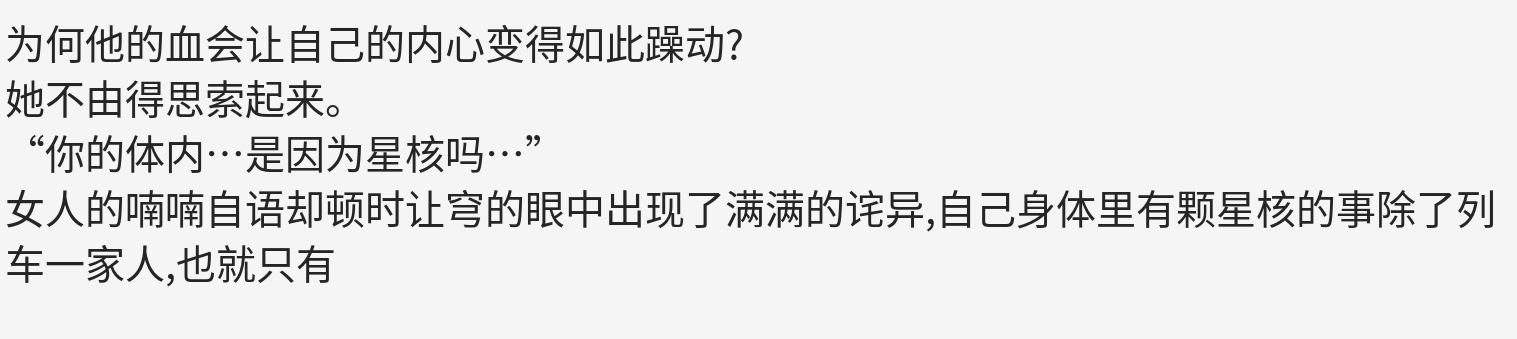为何他的血会让自己的内心变得如此躁动?
她不由得思索起来。
“你的体内…是因为星核吗…”
女人的喃喃自语却顿时让穹的眼中出现了满满的诧异,自己身体里有颗星核的事除了列车一家人,也就只有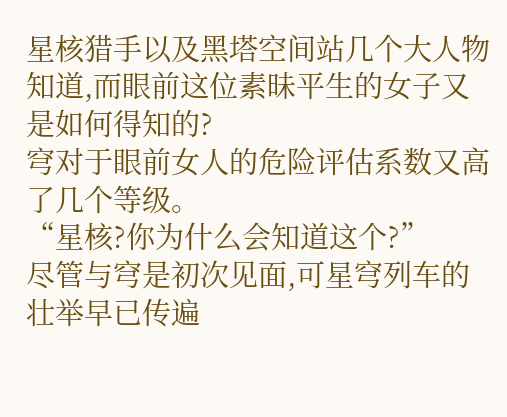星核猎手以及黑塔空间站几个大人物知道,而眼前这位素昧平生的女子又是如何得知的?
穹对于眼前女人的危险评估系数又高了几个等级。
“星核?你为什么会知道这个?”
尽管与穹是初次见面,可星穹列车的壮举早已传遍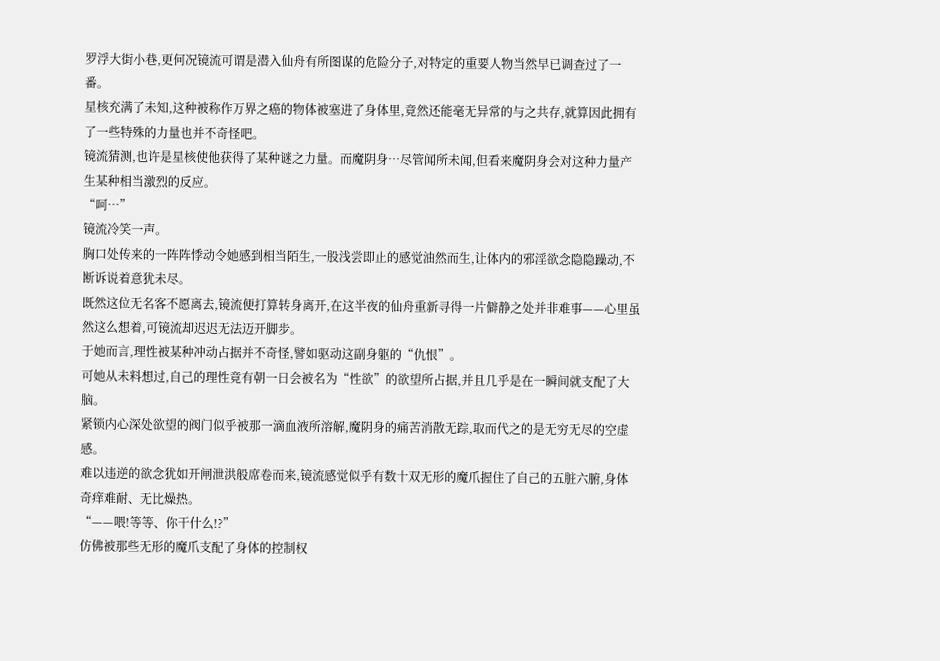罗浮大街小巷,更何况镜流可谓是潜入仙舟有所图谋的危险分子,对特定的重要人物当然早已调查过了一番。
星核充满了未知,这种被称作万界之癌的物体被塞进了身体里,竟然还能毫无异常的与之共存,就算因此拥有了一些特殊的力量也并不奇怪吧。
镜流猜测,也许是星核使他获得了某种谜之力量。而魔阴身…尽管闻所未闻,但看来魔阴身会对这种力量产生某种相当激烈的反应。
“呵…”
镜流冷笑一声。
胸口处传来的一阵阵悸动令她感到相当陌生,一股浅尝即止的感觉油然而生,让体内的邪淫欲念隐隐躁动,不断诉说着意犹未尽。
既然这位无名客不愿离去,镜流便打算转身离开,在这半夜的仙舟重新寻得一片僻静之处并非难事——心里虽然这么想着,可镜流却迟迟无法迈开脚步。
于她而言,理性被某种冲动占据并不奇怪,譬如驱动这副身躯的“仇恨”。
可她从未料想过,自己的理性竟有朝一日会被名为“性欲”的欲望所占据,并且几乎是在一瞬间就支配了大脑。
紧锁内心深处欲望的阀门似乎被那一滴血液所溶解,魔阴身的痛苦消散无踪,取而代之的是无穷无尽的空虚感。
难以违逆的欲念犹如开闸泄洪般席卷而来,镜流感觉似乎有数十双无形的魔爪握住了自己的五脏六腑,身体奇痒难耐、无比燥热。
“——喂!等等、你干什么!?”
仿佛被那些无形的魔爪支配了身体的控制权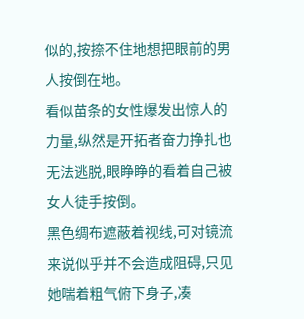似的,按捺不住地想把眼前的男人按倒在地。
看似苗条的女性爆发出惊人的力量,纵然是开拓者奋力挣扎也无法逃脱,眼睁睁的看着自己被女人徒手按倒。
黑色绸布遮蔽着视线,可对镜流来说似乎并不会造成阻碍,只见她喘着粗气俯下身子,凑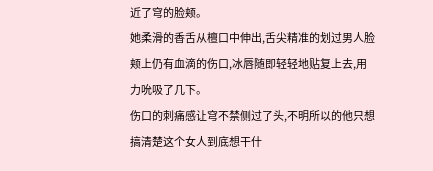近了穹的脸颊。
她柔滑的香舌从檀口中伸出,舌尖精准的划过男人脸颊上仍有血滴的伤口,冰唇随即轻轻地贴复上去,用力吮吸了几下。
伤口的刺痛感让穹不禁侧过了头,不明所以的他只想搞清楚这个女人到底想干什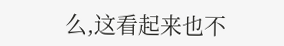么,这看起来也不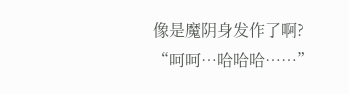像是魔阴身发作了啊?
“呵呵…哈哈哈……”